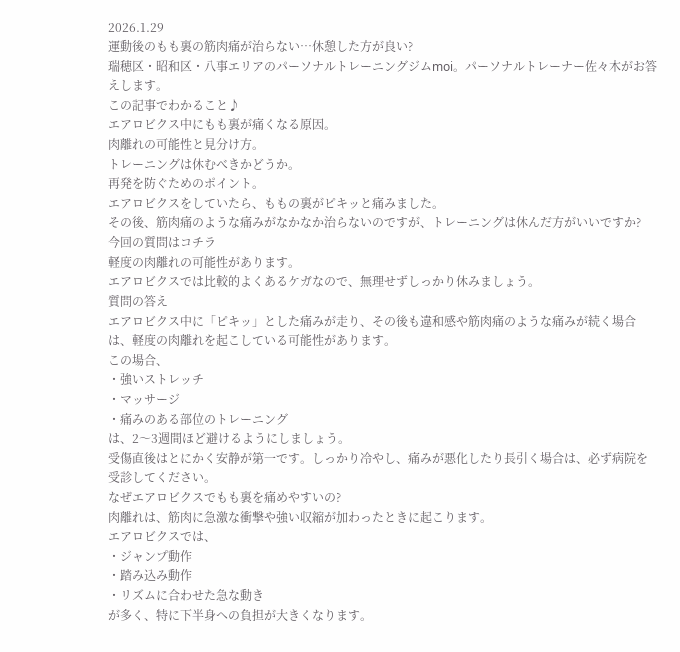2026.1.29
運動後のもも裏の筋肉痛が治らない…休憩した方が良い?
瑞穂区・昭和区・八事エリアのパーソナルトレーニングジムmoi。パーソナルトレーナー佐々木がお答えします。
この記事でわかること♪
エアロビクス中にもも裏が痛くなる原因。
肉離れの可能性と見分け方。
トレーニングは休むべきかどうか。
再発を防ぐためのポイント。
エアロビクスをしていたら、ももの裏がピキッと痛みました。
その後、筋肉痛のような痛みがなかなか治らないのですが、トレーニングは休んだ方がいいですか?
今回の質問はコチラ
軽度の肉離れの可能性があります。
エアロビクスでは比較的よくあるケガなので、無理せずしっかり休みましょう。
質問の答え
エアロビクス中に「ピキッ」とした痛みが走り、その後も違和感や筋肉痛のような痛みが続く場合は、軽度の肉離れを起こしている可能性があります。
この場合、
・強いストレッチ
・マッサージ
・痛みのある部位のトレーニング
は、2〜3週間ほど避けるようにしましょう。
受傷直後はとにかく安静が第一です。しっかり冷やし、痛みが悪化したり長引く場合は、必ず病院を受診してください。
なぜエアロビクスでもも裏を痛めやすいの?
肉離れは、筋肉に急激な衝撃や強い収縮が加わったときに起こります。
エアロビクスでは、
・ジャンプ動作
・踏み込み動作
・リズムに合わせた急な動き
が多く、特に下半身への負担が大きくなります。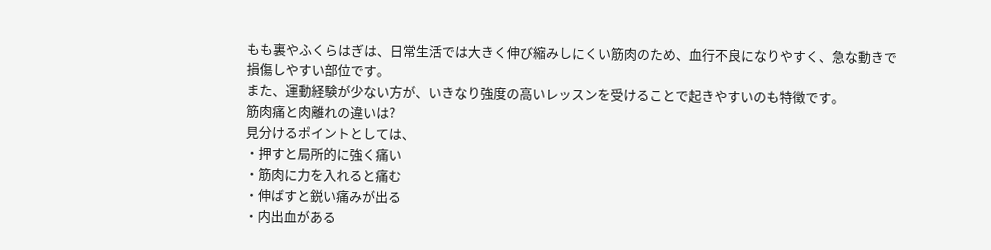もも裏やふくらはぎは、日常生活では大きく伸び縮みしにくい筋肉のため、血行不良になりやすく、急な動きで損傷しやすい部位です。
また、運動経験が少ない方が、いきなり強度の高いレッスンを受けることで起きやすいのも特徴です。
筋肉痛と肉離れの違いは?
見分けるポイントとしては、
・押すと局所的に強く痛い
・筋肉に力を入れると痛む
・伸ばすと鋭い痛みが出る
・内出血がある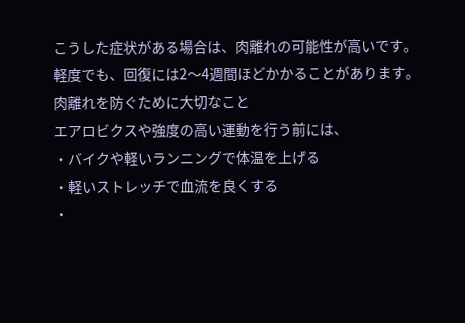こうした症状がある場合は、肉離れの可能性が高いです。
軽度でも、回復には2〜4週間ほどかかることがあります。
肉離れを防ぐために大切なこと
エアロビクスや強度の高い運動を行う前には、
・バイクや軽いランニングで体温を上げる
・軽いストレッチで血流を良くする
・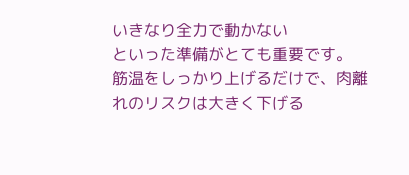いきなり全力で動かない
といった準備がとても重要です。
筋温をしっかり上げるだけで、肉離れのリスクは大きく下げる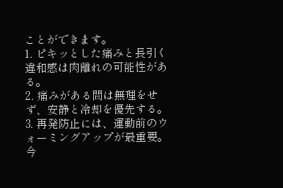ことができます。
1. ピキッとした痛みと長引く違和感は肉離れの可能性がある。
2. 痛みがある間は無理をせず、安静と冷却を優先する。
3. 再発防止には、運動前のウォーミングアップが最重要。
今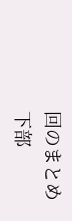回のまとめ
下部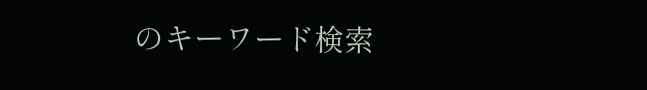のキーワード検索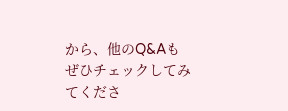から、他のQ&Aもぜひチェックしてみてくださ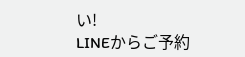い!
LINEからご予約